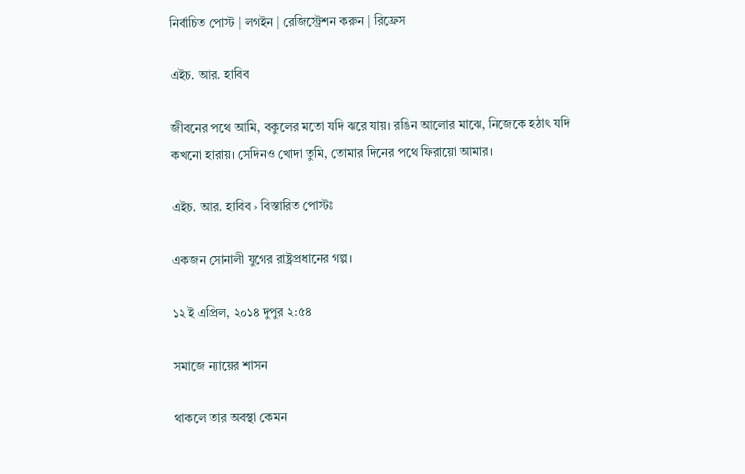নির্বাচিত পোস্ট | লগইন | রেজিস্ট্রেশন করুন | রিফ্রেস

এইচ. আর. হাবিব

জীবনের পথে আমি, বকুলের মতো যদি ঝরে যায়। রঙিন আলোর মাঝে, নিজেকে হঠাৎ যদি কখনো হারায়। সেদিনও খোদা তুমি, তোমার দিনের পথে ফিরায়ো আমার।

এইচ. আর. হাবিব › বিস্তারিত পোস্টঃ

একজন সোনালী যুগের রাষ্ট্রপ্রধানের গল্প।

১২ ই এপ্রিল, ২০১৪ দুপুর ২:৫৪

সমাজে ন্যায়ের শাসন

থাকলে তার অবস্থা কেমন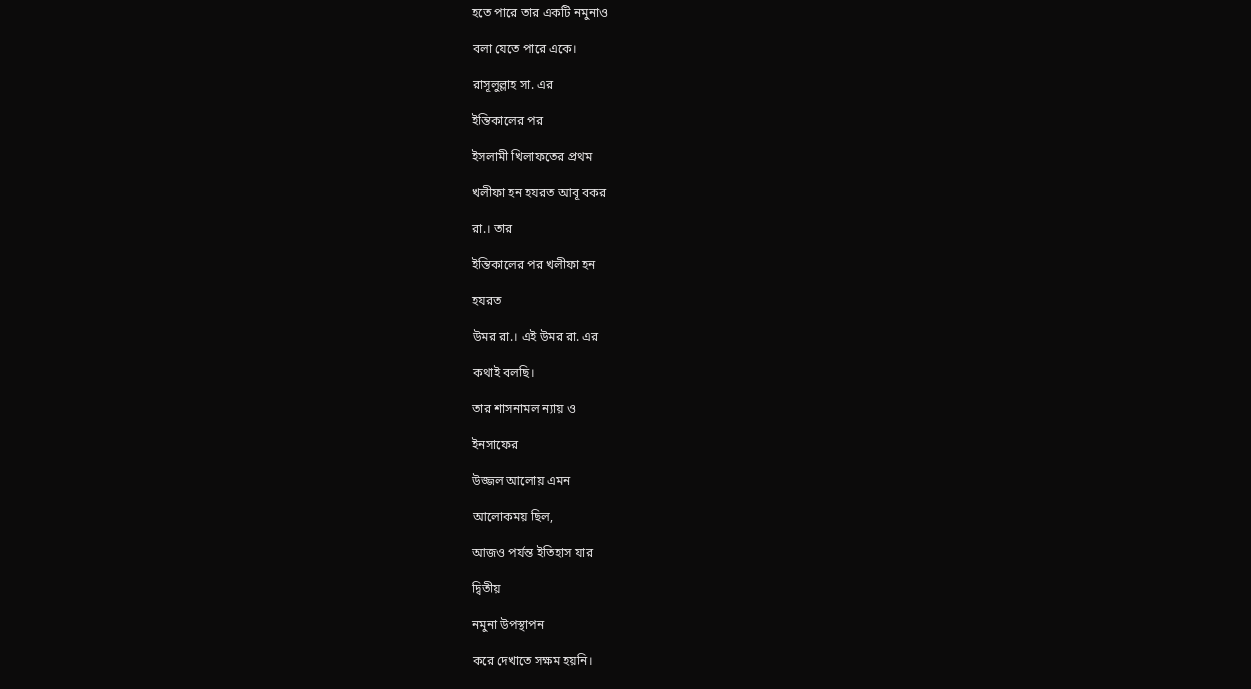হতে পারে তার একটি নমুনাও

বলা যেতে পারে একে।

রাসূলুল্লাহ সা. এর

ইন্তিকালের পর

ইসলামী খিলাফতের প্রথম

খলীফা হন হযরত আবূ বকর

রা.। তার

ইন্তিকালের পর খলীফা হন

হযরত

উমর রা.। এই উমর রা. এর

কথাই বলছি।

তার শাসনামল ন্যায় ও

ইনসাফের

উজ্জল আলোয় এমন

আলোকময় ছিল,

আজও পর্যন্ত ইতিহাস যার

দ্বিতীয়

নমুনা উপস্থাপন

করে দেখাতে সক্ষম হয়নি।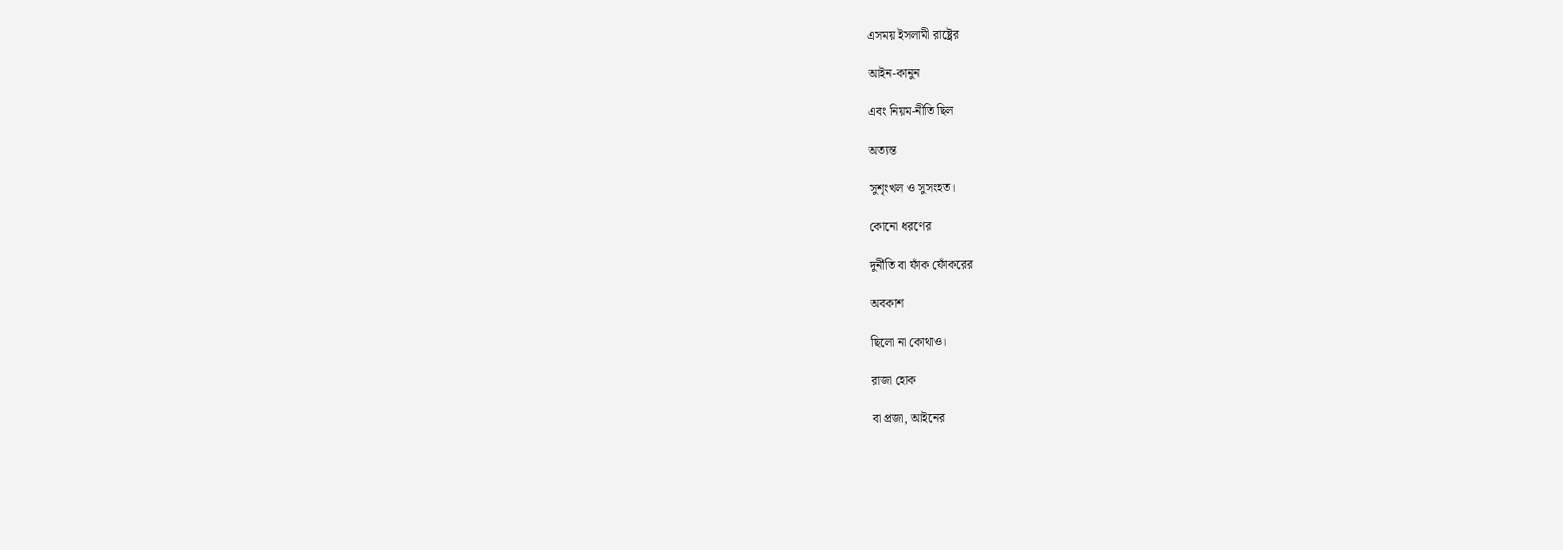এসময় ইসলামী রাষ্ট্রের

আইন-কানুন

এবং নিয়ম-নীতি ছিল

অত্যন্ত

সুশৃংখল ও সুসংহত।

কোনো ধরণের

দুর্নীতি বা ফাঁক ফোঁকরের

অবকাশ

ছিলো না কোথাও।

রাজা হোক

বা প্রজা, আইনের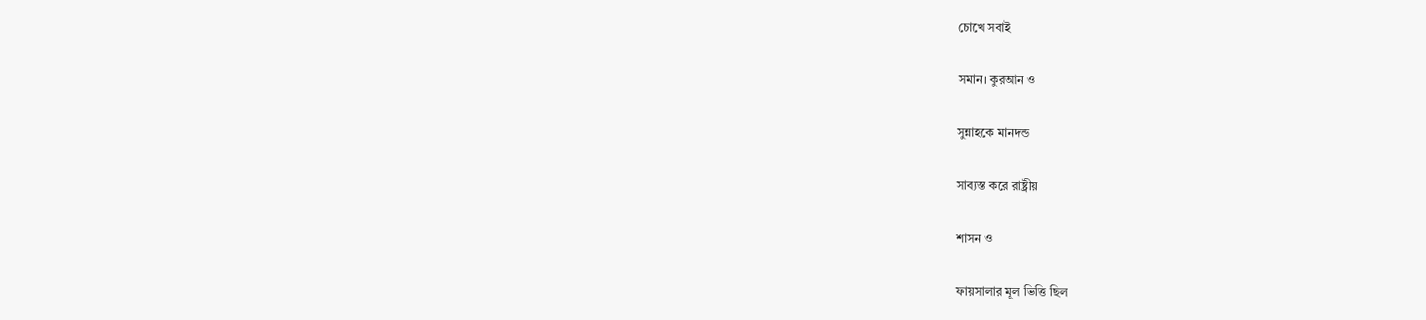চোখে সবাই

সমান। কুরআন ও

সুন্নাহকে মানদন্ড

সাব্যস্ত করে রাষ্ট্রীয়

শাসন ও

ফায়সালার মূল ভিত্তি ছিল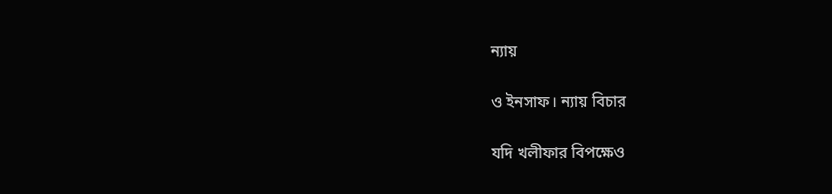ন্যায়

ও ইনসাফ। ন্যায় বিচার

যদি খলীফার বিপক্ষেও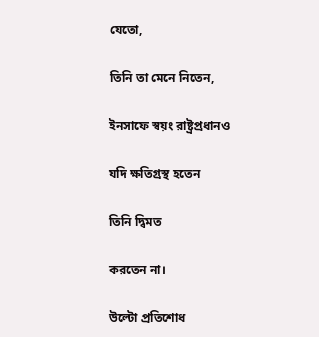যেতো,

তিনি তা মেনে নিতেন,

ইনসাফে স্বয়ং রাষ্ট্রপ্রধানও

যদি ক্ষতিগ্রস্থ হতেন

তিনি দ্বিমত

করতেন না।

উল্টো প্রতিশোধ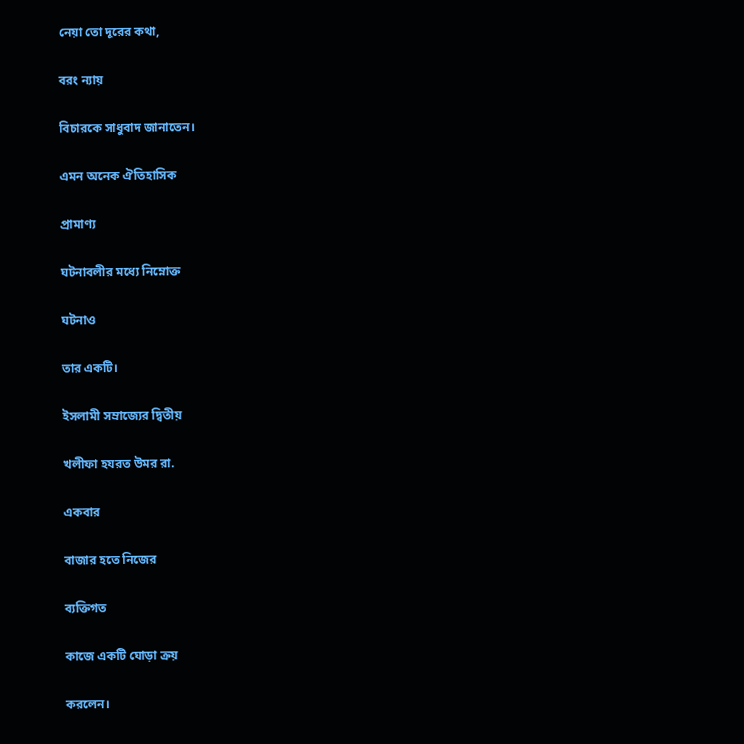নেয়া তো দূরের কথা,

বরং ন্যায়

বিচারকে সাধুবাদ জানাতেন।

এমন অনেক ঐতিহাসিক

প্রামাণ্য

ঘটনাবলীর মধ্যে নিম্নোক্ত

ঘটনাও

তার একটি।

ইসলামী সম্রাজ্যের দ্বিতীয়

খলীফা হযরত উমর রা.

একবার

বাজার হতে নিজের

ব্যক্তিগত

কাজে একটি ঘোড়া ক্রয়

করলেন।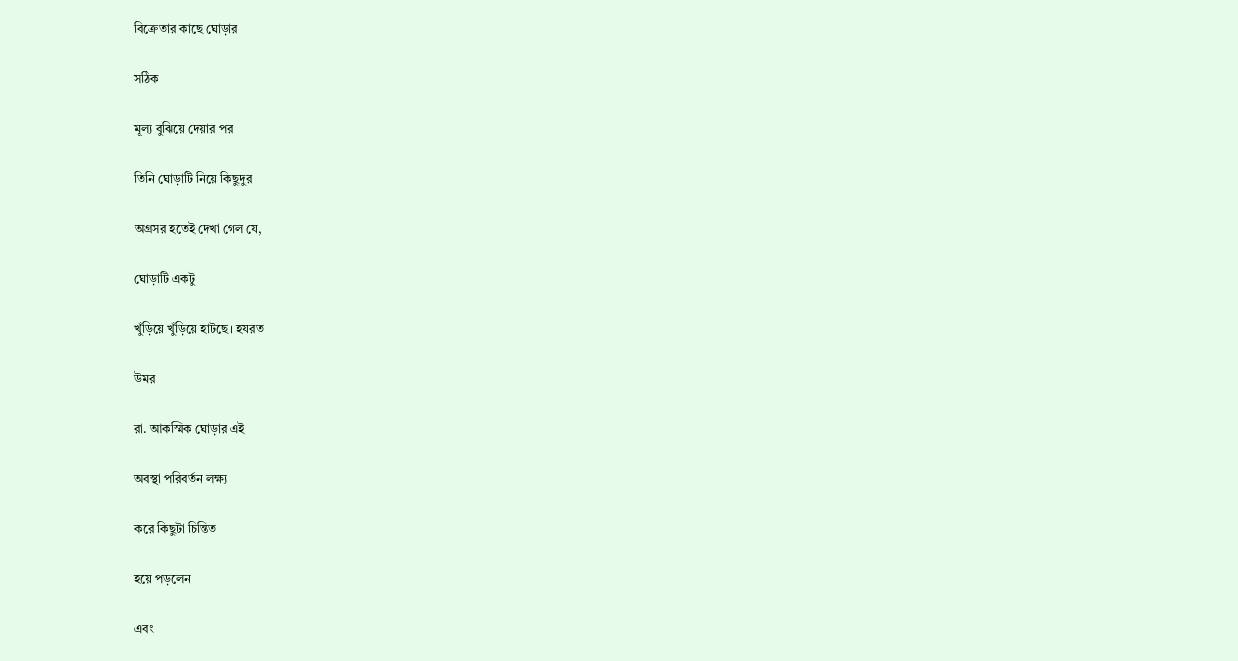বিক্রেতার কাছে ঘোড়ার

সঠিক

মূল্য বুঝিয়ে দেয়ার পর

তিনি ঘোড়াটি নিয়ে কিছুদুর

অগ্রসর হতেই দেখা গেল যে,

ঘোড়াটি একটু

খুঁড়িয়ে খুঁড়িয়ে হাটছে। হযরত

উমর

রা. আকস্মিক ঘোড়ার এই

অবস্থা পরিবর্তন লক্ষ্য

করে কিছুটা চিন্তিত

হয়ে পড়লেন

এবং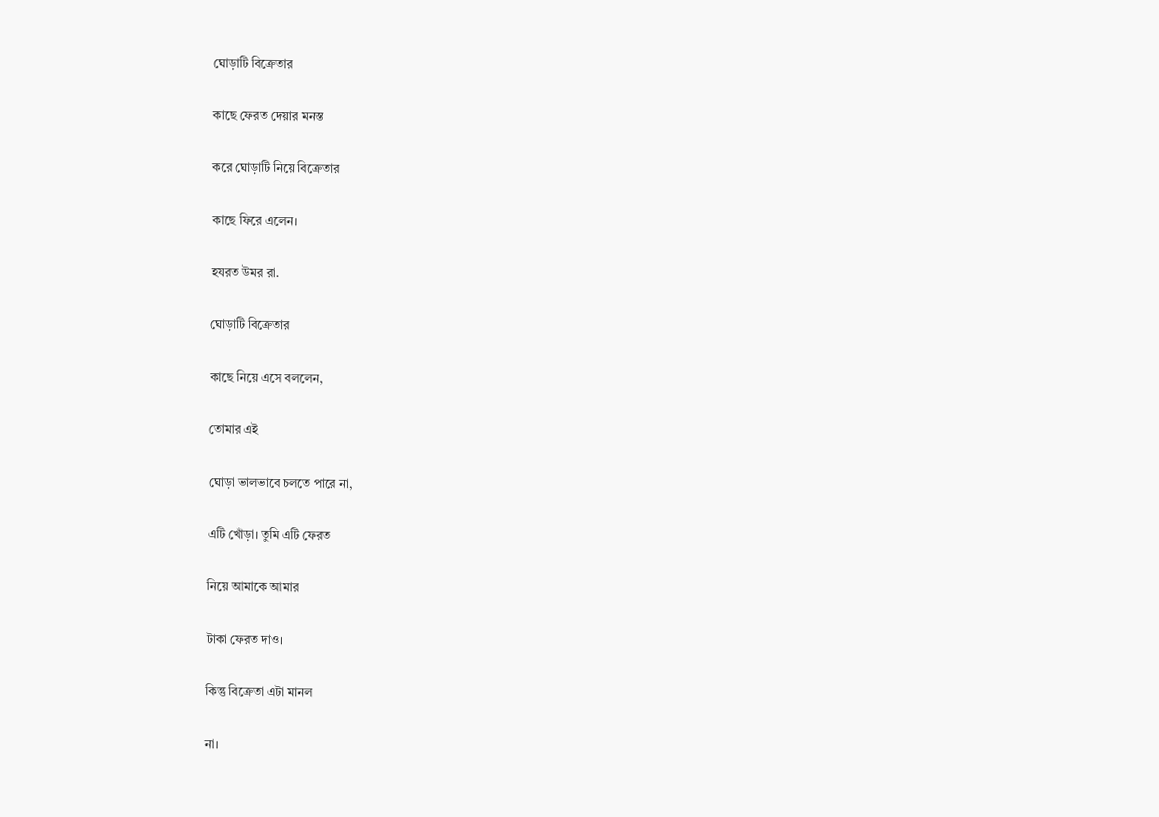ঘোড়াটি বিক্রেতার

কাছে ফেরত দেয়ার মনস্ত

করে ঘোড়াটি নিয়ে বিক্রেতার

কাছে ফিরে এলেন।

হযরত উমর রা.

ঘোড়াটি বিক্রেতার

কাছে নিয়ে এসে বললেন,

তোমার এই

ঘোড়া ভালভাবে চলতে পারে না,

এটি খোঁড়া। তুমি এটি ফেরত

নিয়ে আমাকে আমার

টাকা ফেরত দাও।

কিন্তু বিক্রেতা এটা মানল

না।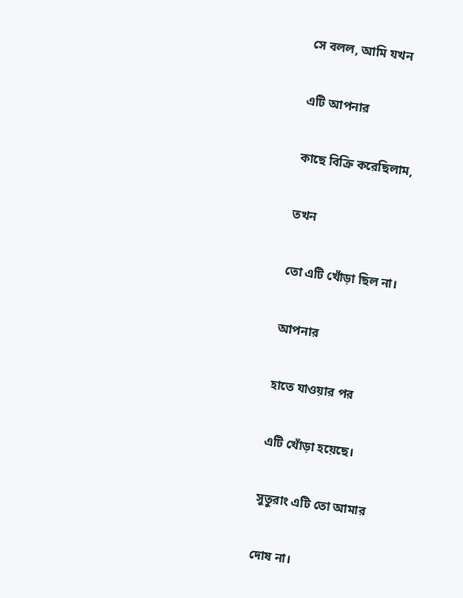সে বলল, আমি যখন

এটি আপনার

কাছে বিক্রি করেছিলাম,

তখন

তো এটি খোঁড়া ছিল না।

আপনার

হাতে যাওয়ার পর

এটি খোঁড়া হয়েছে।

সুতুরাং এটি তো আমার

দোষ না।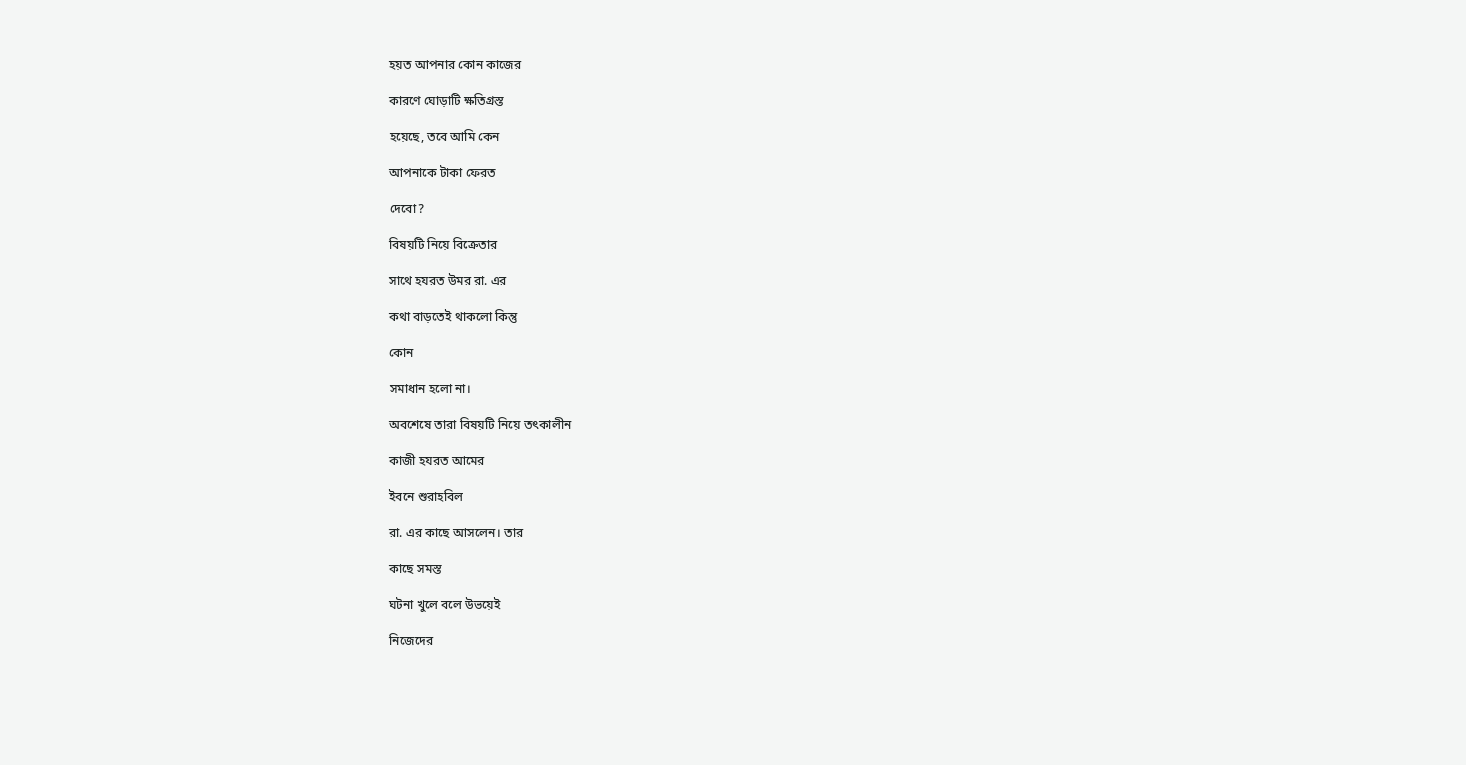হয়ত আপনার কোন কাজের

কারণে ঘোড়াটি ক্ষতিগ্রস্ত

হয়েছে, তবে আমি কেন

আপনাকে টাকা ফেরত

দেবো?

বিষয়টি নিয়ে বিক্রেতার

সাথে হযরত উমর রা. এর

কথা বাড়তেই থাকলো কিন্তু

কোন

সমাধান হলো না।

অবশেষে তারা বিষয়টি নিয়ে তৎকালীন

কাজী হযরত আমের

ইবনে শুরাহবিল

রা. এর কাছে আসলেন। তার

কাছে সমস্ত

ঘটনা খুলে বলে উভয়েই

নিজেদের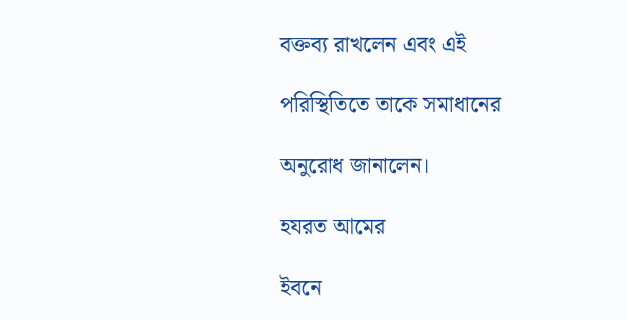বক্তব্য রাখলেন এবং এই

পরিস্থিতিতে তাকে সমাধানের

অনুরোধ জানালেন।

হযরত আমের

ইবনে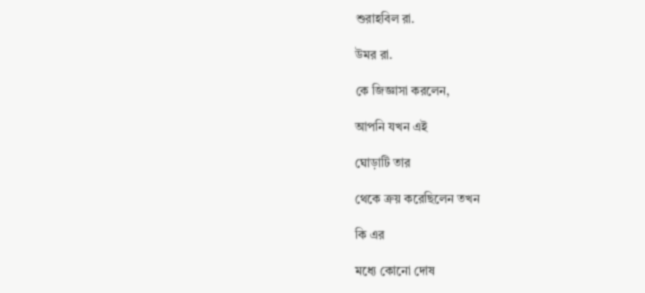শুরাহবিল রা.

উমর রা.

কে জিজ্ঞাসা করলেন,

আপনি যখন এই

ঘোড়াটি তার

থেকে ক্রয় করেছিলেন তখন

কি এর

মধ্যে কোনো দোষ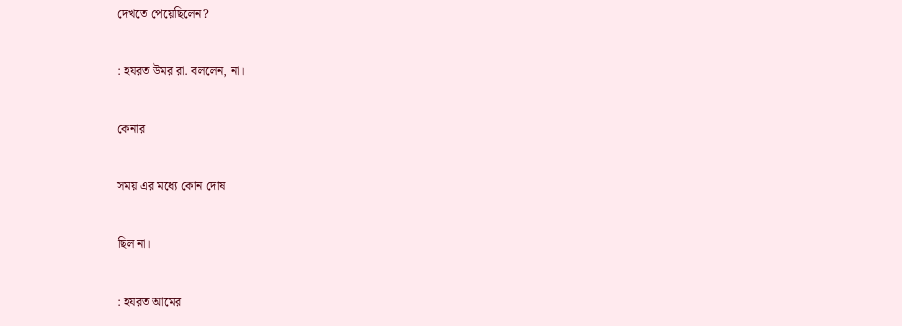দেখতে পেয়েছিলেন?

: হযরত উমর রা. বললেন, না।

কেনার

সময় এর মধ্যে কোন দোষ

ছিল না।

: হযরত আমের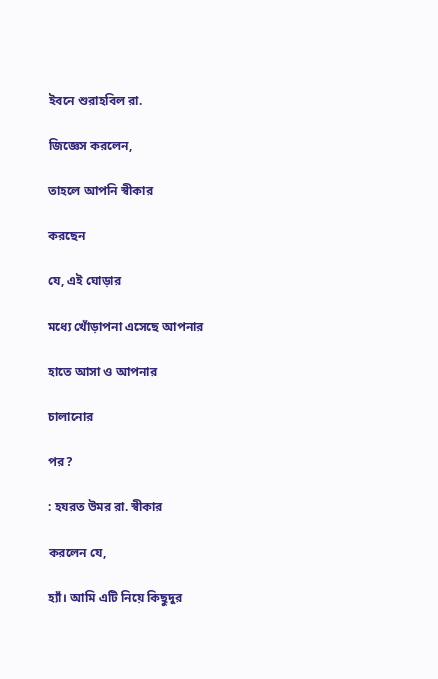ইবনে শুরাহবিল রা.

জিজ্ঞেস করলেন,

তাহলে আপনি স্বীকার

করছেন

যে, এই ঘোড়ার

মধ্যে খোঁড়াপনা এসেছে আপনার

হাতে আসা ও আপনার

চালানোর

পর?

: হযরত উমর রা. স্বীকার

করলেন যে,

হ্যাঁ। আমি এটি নিয়ে কিছুদুর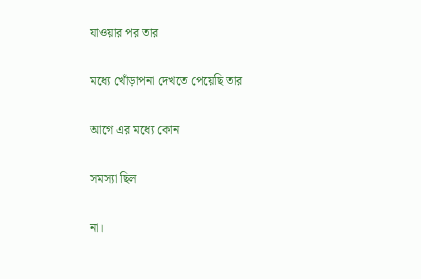যাওয়ার পর তার

মধ্যে খোঁড়াপনা দেখতে পেয়েছি তার

আগে এর মধ্যে কোন

সমস্যা ছিল

না।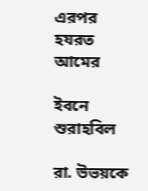এরপর হযরত আমের

ইবনে শুরাহবিল

রা. উভয়কে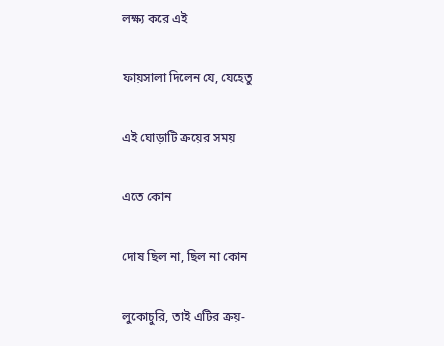লক্ষ্য করে এই

ফায়সালা দিলেন যে, যেহেতু

এই ঘোড়াটি ক্রয়ের সময়

এতে কোন

দোষ ছিল না, ছিল না কোন

লুকোচুরি, তাই এটির ক্রয়-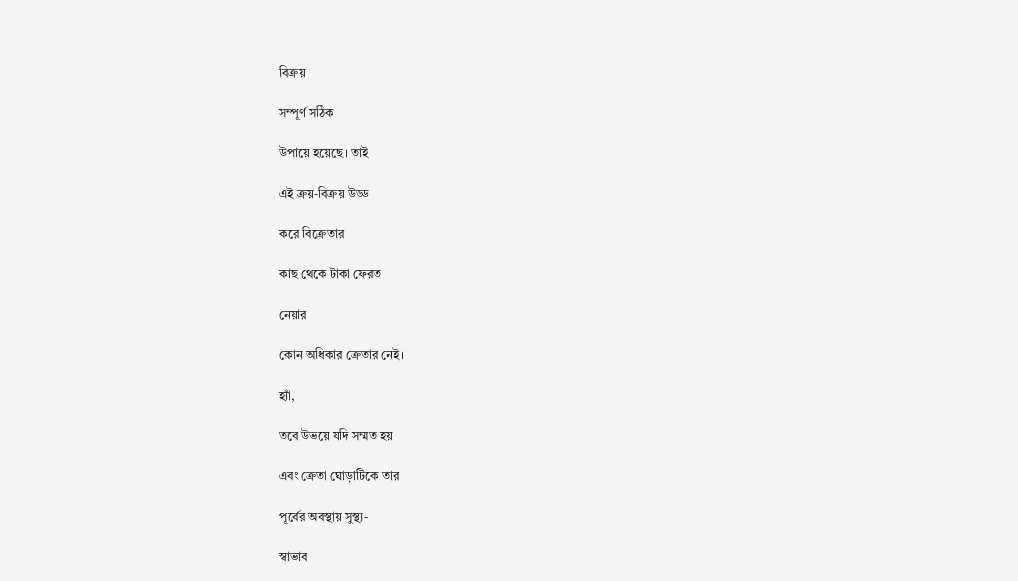বিক্রয়

সম্পূর্ণ সঠিক

উপায়ে হয়েছে। তাই

এই ক্রয়-বিক্রয় উড্ড

করে বিক্রেতার

কাছ থেকে টাকা ফেরত

নেয়ার

কোন অধিকার ক্রেতার নেই।

হ্যাঁ,

তবে উভয়ে যদি সম্মত হয়

এবং ক্রেতা ঘোড়াটিকে তার

পূর্বের অবস্থায় সুস্থ্য-

স্বাভাব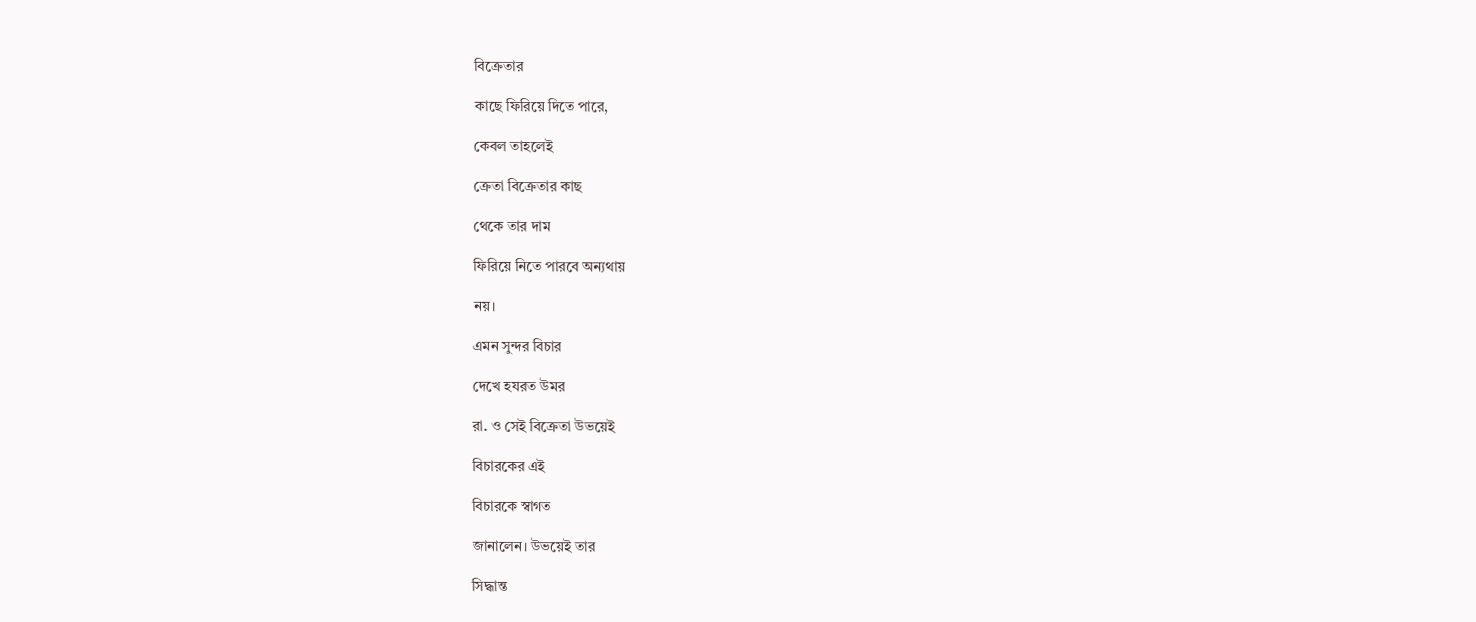বিক্রেতার

কাছে ফিরিয়ে দিতে পারে,

কেবল তাহলেই

ক্রেতা বিক্রেতার কাছ

থেকে তার দাম

ফিরিয়ে নিতে পারবে অন্যথায়

নয়।

এমন সুন্দর বিচার

দেখে হযরত উমর

রা. ও সেই বিক্রেতা উভয়েই

বিচারকের এই

বিচারকে স্বাগত

জানালেন। উভয়েই তার

সিদ্ধান্ত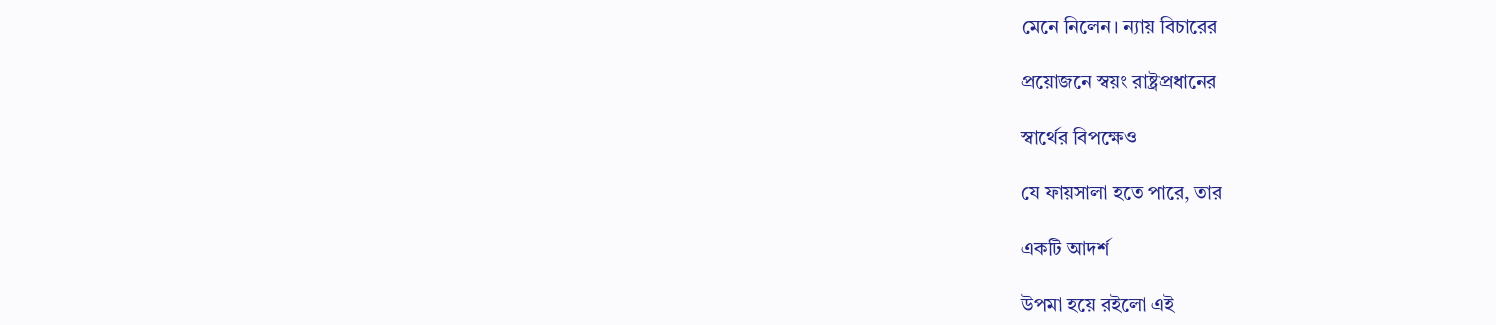মেনে নিলেন। ন্যায় বিচারের

প্রয়োজনে স্বয়ং রাষ্ট্রপ্রধানের

স্বার্থের বিপক্ষেও

যে ফায়সালা হতে পারে, তার

একটি আদর্শ

উপমা হয়ে রইলো এই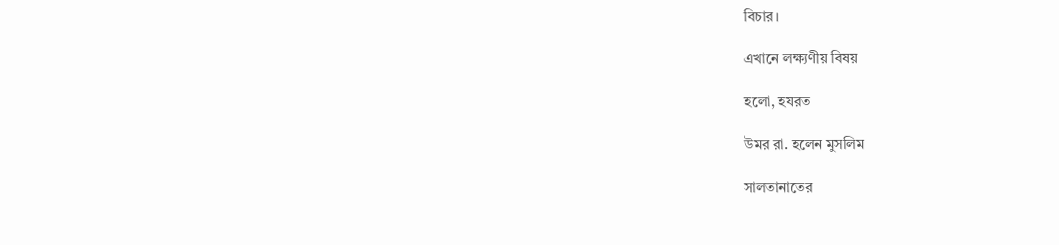বিচার।

এখানে লক্ষ্যণীয় বিষয়

হলো, হযরত

উমর রা. হলেন মুসলিম

সালতানাতের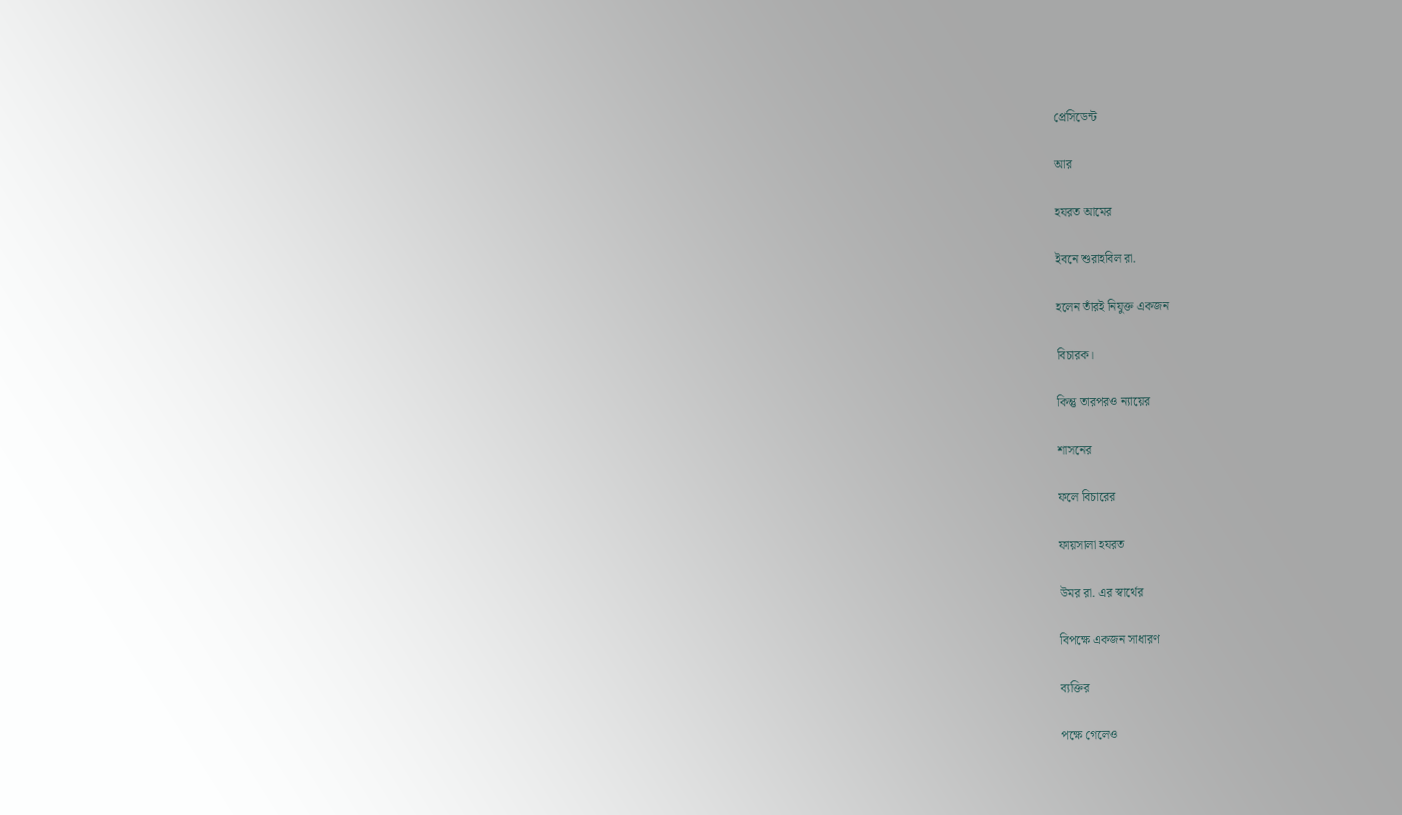প্রেসিডেন্ট

আর

হযরত আমের

ইবনে শুরাহবিল রা.

হলেন তাঁরই নিযুক্ত একজন

বিচারক।

কিন্তু তারপরও ন্যায়ের

শাসনের

ফলে বিচারের

ফায়সালা হযরত

উমর রা. এর স্বার্থের

বিপক্ষে একজন সাধারণ

ব্যক্তির

পক্ষে গেলেও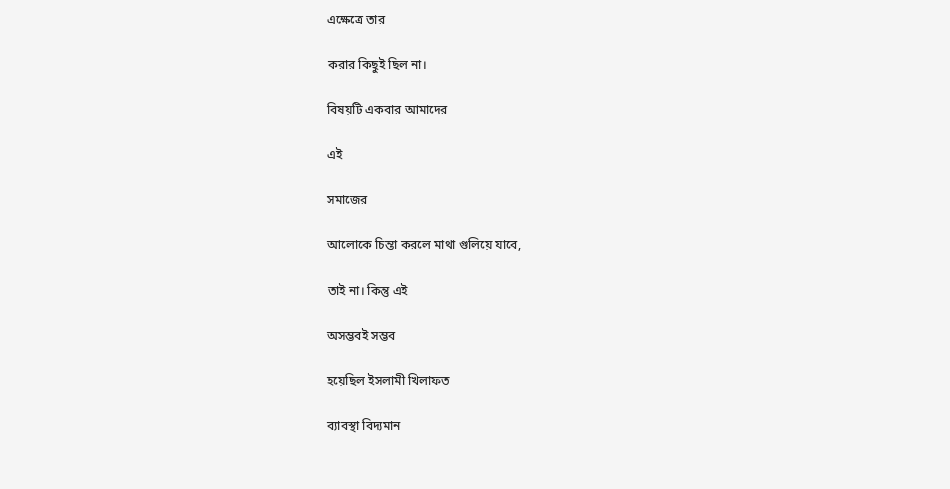এক্ষেত্রে তার

করার কিছুই ছিল না।

বিষয়টি একবার আমাদের

এই

সমাজের

আলোকে চিন্তা করলে মাথা গুলিয়ে যাবে,

তাই না। কিন্তু এই

অসম্ভবই সম্ভব

হয়েছিল ইসলামী খিলাফত

ব্যাবস্থা বিদ্যমান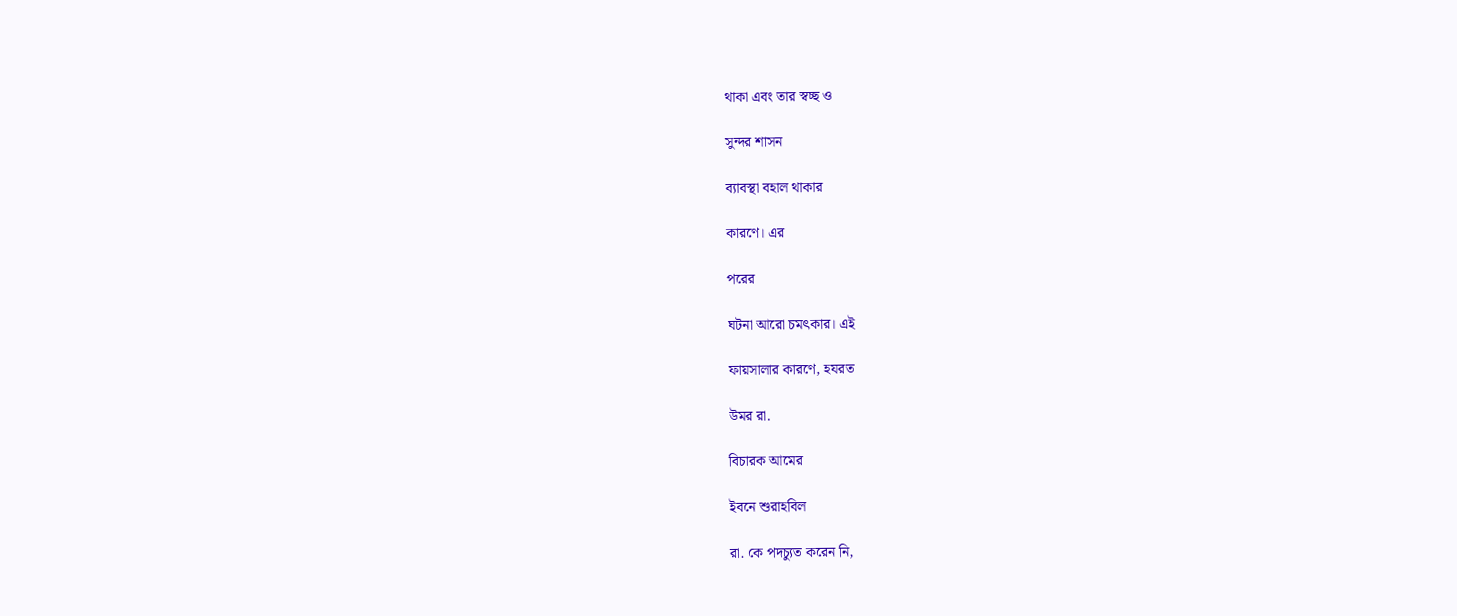থাকা এবং তার স্বচ্ছ ও

সুন্দর শাসন

ব্যাবস্থা বহাল থাকার

কারণে। এর

পরের

ঘটনা আরো চমৎকার। এই

ফায়সালার কারণে, হযরত

উমর রা.

বিচারক আমের

ইবনে শুরাহবিল

রা. কে পদচ্যুত করেন নি,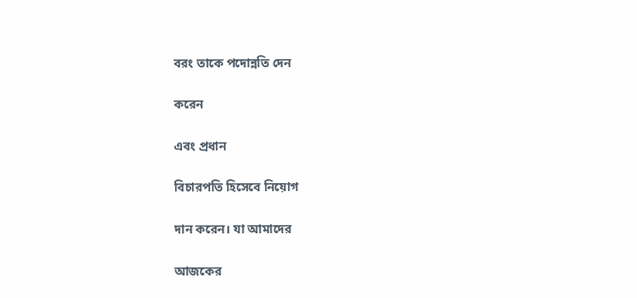বরং তাকে পদোন্নতি দেন

করেন

এবং প্রধান

বিচারপতি হিসেবে নিয়োগ

দান করেন। যা আমাদের

আজকের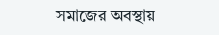সমাজের অবস্থায়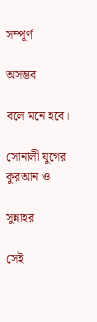সম্পূর্ণ

অসম্ভব

বলে মনে হবে।

সোনালী যুগের কুরআন ও

সুন্নাহর

সেই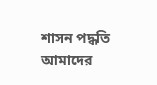শাসন পদ্ধতি আমাদের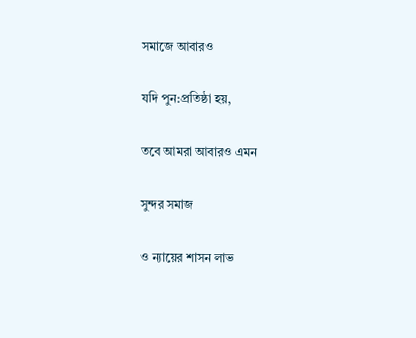সমাজে আবারও

যদি পুন:প্রতিষ্ঠা হয়,

তবে আমরা আবারও এমন

সুন্দর সমাজ

ও ন্যায়ের শাসন লাভ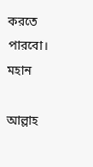করতে পারবো। মহান

আল্লাহ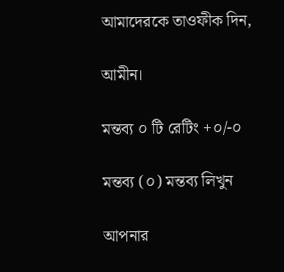আমাদেরকে তাওফীক দিন,

আমীন।

মন্তব্য ০ টি রেটিং +০/-০

মন্তব্য (০) মন্তব্য লিখুন

আপনার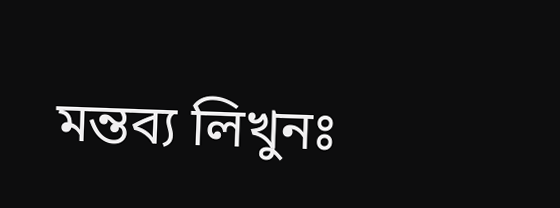মন্তব্য লিখুনঃ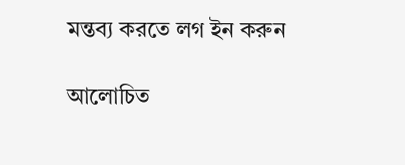মন্তব্য করতে লগ ইন করুন

আলোচিত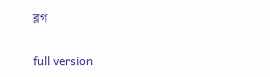ব্লগ


full version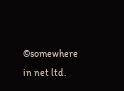©somewhere in net ltd.